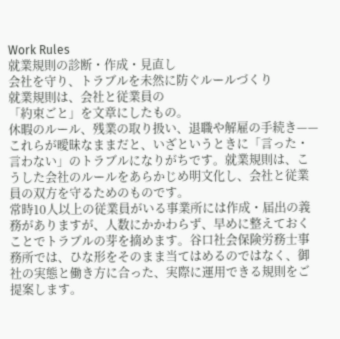Work Rules
就業規則の診断・作成・見直し
会社を守り、トラブルを未然に防ぐルールづくり
就業規則は、会社と従業員の
「約束ごと」を文章にしたもの。
休暇のルール、残業の取り扱い、退職や解雇の手続き——これらが曖昧なままだと、いざというときに「言った・言わない」のトラブルになりがちです。就業規則は、こうした会社のルールをあらかじめ明文化し、会社と従業員の双方を守るためのものです。
常時10人以上の従業員がいる事業所には作成・届出の義務がありますが、人数にかかわらず、早めに整えておくことでトラブルの芽を摘めます。谷口社会保険労務士事務所では、ひな形をそのまま当てはめるのではなく、御社の実態と働き方に合った、実際に運用できる規則をご提案します。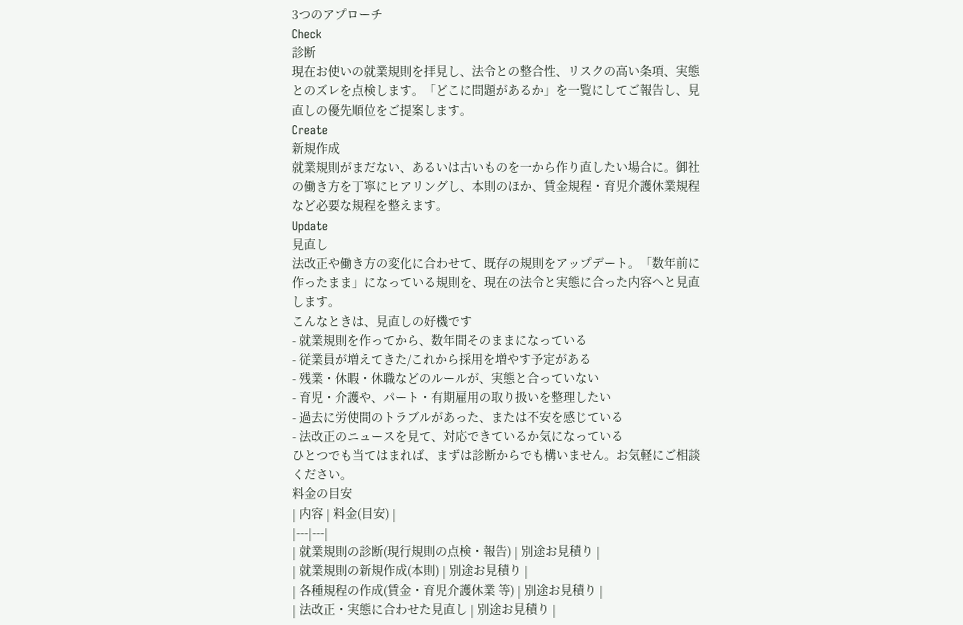3つのアプローチ
Check
診断
現在お使いの就業規則を拝見し、法令との整合性、リスクの高い条項、実態とのズレを点検します。「どこに問題があるか」を一覧にしてご報告し、見直しの優先順位をご提案します。
Create
新規作成
就業規則がまだない、あるいは古いものを一から作り直したい場合に。御社の働き方を丁寧にヒアリングし、本則のほか、賃金規程・育児介護休業規程など必要な規程を整えます。
Update
見直し
法改正や働き方の変化に合わせて、既存の規則をアップデート。「数年前に作ったまま」になっている規則を、現在の法令と実態に合った内容へと見直します。
こんなときは、見直しの好機です
- 就業規則を作ってから、数年間そのままになっている
- 従業員が増えてきた/これから採用を増やす予定がある
- 残業・休暇・休職などのルールが、実態と合っていない
- 育児・介護や、パート・有期雇用の取り扱いを整理したい
- 過去に労使間のトラブルがあった、または不安を感じている
- 法改正のニュースを見て、対応できているか気になっている
ひとつでも当てはまれば、まずは診断からでも構いません。お気軽にご相談ください。
料金の目安
| 内容 | 料金(目安) |
|---|---|
| 就業規則の診断(現行規則の点検・報告) | 別途お見積り |
| 就業規則の新規作成(本則) | 別途お見積り |
| 各種規程の作成(賃金・育児介護休業 等) | 別途お見積り |
| 法改正・実態に合わせた見直し | 別途お見積り |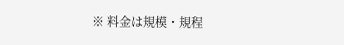※ 料金は規模・規程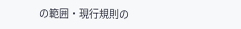の範囲・現行規則の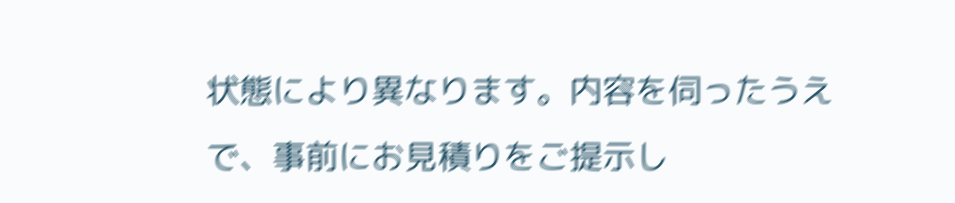状態により異なります。内容を伺ったうえで、事前にお見積りをご提示し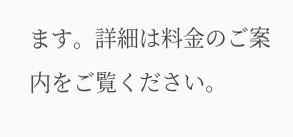ます。詳細は料金のご案内をご覧ください。